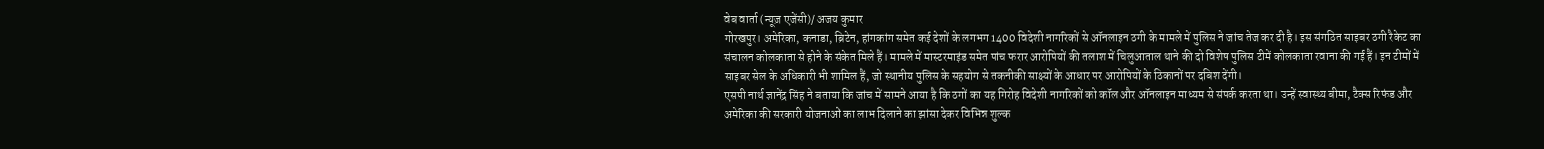वेब वार्ता (न्यूज़ एजेंसी)/ अजय कुमार
गोरखपुर। अमेरिका, कनाडा, ब्रिटेन, हांगकांग समेत कई देशों के लगभग 1400 विदेशी नागरिकों से ऑनलाइन ठगी के मामले में पुलिस ने जांच तेज कर दी है। इस संगठित साइबर ठगी रैकेट का संचालन कोलकाता से होने के संकेत मिले हैं। मामले में मास्टरमाइंड समेत पांच फरार आरोपियों की तलाश में चिलुआताल थाने की दो विशेष पुलिस टीमें कोलकाता रवाना की गई हैं। इन टीमों में साइबर सेल के अधिकारी भी शामिल हैं, जो स्थानीय पुलिस के सहयोग से तकनीकी साक्ष्यों के आधार पर आरोपियों के ठिकानों पर दबिश देंगी।
एसपी नार्थ ज्ञानेंद्र सिंह ने बताया कि जांच में सामने आया है कि ठगों का यह गिरोह विदेशी नागरिकों को कॉल और ऑनलाइन माध्यम से संपर्क करता था। उन्हें स्वास्थ्य बीमा, टैक्स रिफंड और अमेरिका की सरकारी योजनाओं का लाभ दिलाने का झांसा देकर विभिन्न शुल्क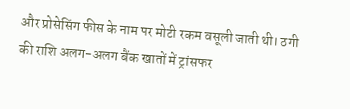और प्रोसेसिंग फीस के नाम पर मोटी रकम वसूली जाती थी। ठगी की राशि अलग-अलग बैंक खातों में ट्रांसफर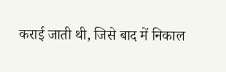कराई जाती थी, जिसे बाद में निकाल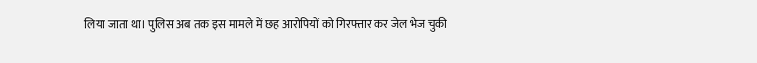लिया जाता था। पुलिस अब तक इस मामले में छह आरोपियों को गिरफ्तार कर जेल भेज चुकी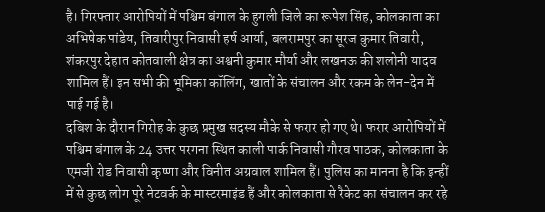है। गिरफ्तार आरोपियों में पश्चिम बंगाल के हुगली जिले का रूपेश सिंह, कोलकाता का अभिषेक पांडेय, तिवारीपुर निवासी हर्ष आर्या, बलरामपुर का सूरज कुमार तिवारी, शंकरपुर देहात कोतवाली क्षेत्र का अश्वनी कुमार मौर्या और लखनऊ की शलोनी यादव शामिल हैं। इन सभी की भूमिका कॉलिंग, खातों के संचालन और रकम के लेन-देन में पाई गई है।
दबिश के दौरान गिरोह के कुछ प्रमुख सदस्य मौके से फरार हो गए थे। फरार आरोपियों में पश्चिम बंगाल के 24 उत्तर परगना स्थित काली पार्क निवासी गौरव पाठक, कोलकाता के एमजी रोड निवासी कृष्णा और विनीत अग्रवाल शामिल हैं। पुलिस का मानना है कि इन्हीं में से कुछ लोग पूरे नेटवर्क के मास्टरमाइंड हैं और कोलकाता से रैकेट का संचालन कर रहे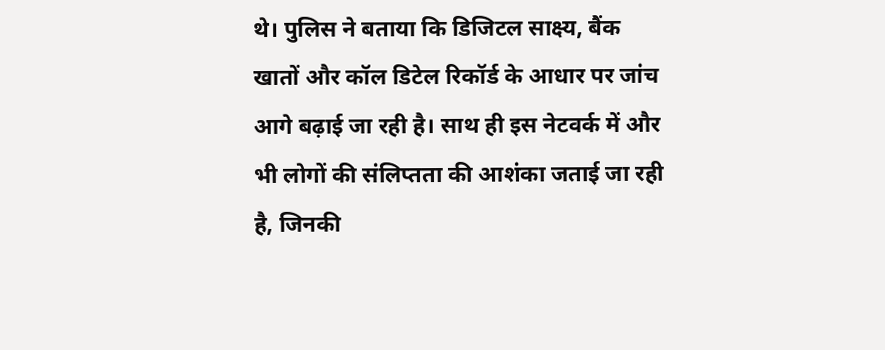थे। पुलिस ने बताया कि डिजिटल साक्ष्य, बैंक खातों और कॉल डिटेल रिकॉर्ड के आधार पर जांच आगे बढ़ाई जा रही है। साथ ही इस नेटवर्क में और भी लोगों की संलिप्तता की आशंका जताई जा रही है, जिनकी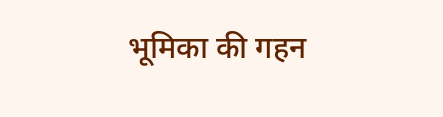भूमिका की गहन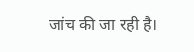जांच की जा रही है।